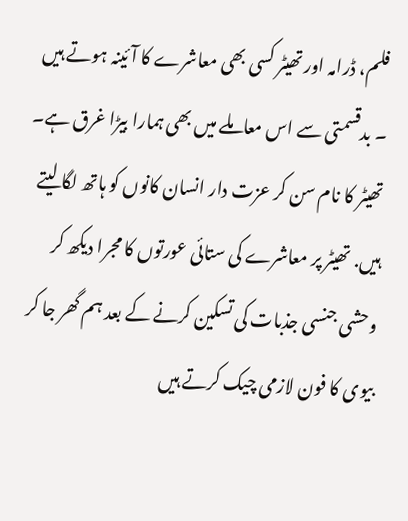فلم، ڈرامہ اور تھیٹر کسی بھی معاشرے کا آئینہ ہوتے ہیں ۔ بدقسمتی سے اس معاملے میں بھی ہمارا بیڑا غرق ہے۔ تھیٹر کا نام سن کر عزت دار انسان کانوں کو ہاتھ لگا لیتے ہیں. تھیٹر پر معاشرے کی ستائی عورتوں کا مجرا دیکھ کر وحشی جنسی جذبات کی تسکین کرنے کے بعد ہم گھر جا کر بیوی کا فون لازمی چیک کرتے ہیں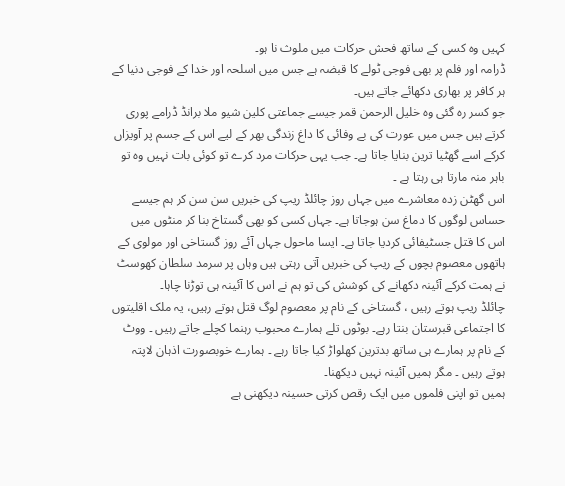کہیں وہ کسی کے ساتھ فحش حرکات میں ملوث نا ہو۔
ڈرامہ اور فلم پر بھی فوجی ٹولے کا قبضہ ہے جس میں اسلحہ اور خدا کے فوجی دنیا کے ہر کافر پر بھاری دکھائے جاتے ہیں۔
جو کسر رہ گئی وہ خلیل الرحمن قمر جیسے جماعتی کلین شیو ملا برانڈ ڈرامے پوری کرتے ہیں جس میں عورت کی بے وفائی کا داغ زندگی بھر کے لیے اس کے جسم پر آویزاں کرکے اسے گھٹیا ترین بنایا جاتا ہے۔ جب یہی حرکات مرد کرے تو کوئی بات نہیں وہ تو باہر منہ مارتا ہی رہتا ہے ۔
اس گھٹن زدہ معاشرے میں جہاں روز چائلڈ ریپ کی خبریں سن سن کر ہم جیسے حساس لوگوں کا دماغ سن ہوجاتا ہے۔ جہاں کسی کو بھی گستاخ بنا کر منٹوں میں اس کا قتل جسٹیفائی کردیا جاتا ہے۔ ایسا ماحول جہاں آئے روز گستاخی اور مولوی کے ہاتھوں معصوم بچوں کے ریپ کی خبریں آتی رہتی ہیں وہاں پر سرمد سلطان کھوسٹ نے ہمت کرکے آئینہ دکھانے کی کوشش کی تو ہم نے اس کا آئینہ ہی توڑنا چاہا۔
چائلڈ ریپ ہوتے رہیں ، گستاخی کے نام پر معصوم لوگ قتل ہوتے رہیں، یہ ملک اقلیتوں کا اجتماعی قبرستان بنتا رہے۔ بوٹوں تلے ہمارے محبوب رہنما کچلے جاتے رہیں ۔ ووٹ کے نام پر ہمارے ہی ساتھ بدترین کھلواڑ کیا جاتا رہے ۔ ہمارے خوبصورت اذہان لاپتہ ہوتے رہیں ۔ مگر ہمیں آئینہ نہیں دیکھنا۔
ہمیں تو اپنی فلموں میں ایک رقص کرتی حسینہ دیکھنی ہے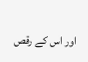اور اس کے رقص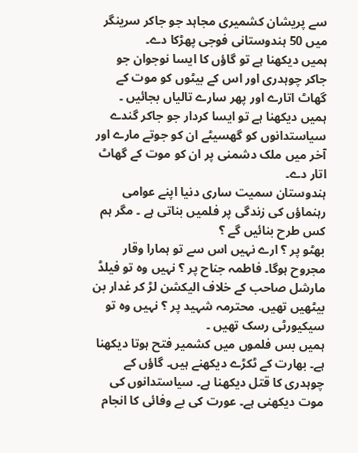سے پریشان کشمیری مجاہد جو جاکر سرینگر میں 50 ہندوستانی فوجی پھڑکا دے۔
ہمیں دیکھنا ہے تو گاؤں کا ایسا نوجوان جو جاکر چوہدری اور اس کے بیٹوں کو موت کے گھاٹ اتارے اور پھر سارے تالیاں بجائیں ۔
ہمیں دیکھنا ہے تو ایسا کردار جو جاکر گندے سیاستدانوں کو گھسیٹے ان کو جوتے مارے اور آخر میں ملک دشمنی پر ان کو موت کے گھاٹ اتار دے۔
ہندوستان سمیت ساری دنیا اپنے عوامی رہنماؤں کی زندگی پر فلمیں بناتی ہے ۔ مگر ہم کس طرح بنائیں گے ؟
بھٹو پر ؟ ارے نہیں اس سے تو ہمارا وقار مجروح ہوگا۔ فاطمہ جناح پر ؟ نہیں وہ تو فیلڈ مارشل صاحب کے خلاف الیکشن لڑ کر غدار بن بیٹھیں تھیں. محترمہ شہید پر ؟ نہیں وہ تو سیکیورٹی رسک تھیں ۔
ہمیں بس فلموں میں کشمیر فتح ہوتا دیکھنا ہے۔ بھارت کے ٹکڑے دیکھنے ہیں۔ گاؤں کے چوہدری کا قتل دیکھنا ہے۔ سیاستدانوں کی موت دیکھنی ہے۔ عورت کی بے وفائی کا انجام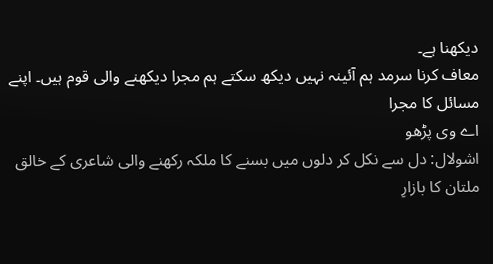دیکھنا ہے۔
معاف کرنا سرمد ہم آئینہ نہیں دیکھ سکتے ہم مجرا دیکھنے والی قوم ہیں۔ اپنے مسائل کا مجرا
اے وی پڑھو
اشولال: دل سے نکل کر دلوں میں بسنے کا ملکہ رکھنے والی شاعری کے خالق
ملتان کا بازارِ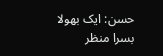حسن: ایک بھولا بسرا منظر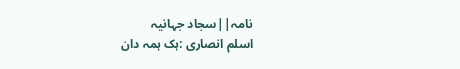نامہ||سجاد جہانیہ
اسلم انصاری :ہک ہمہ دان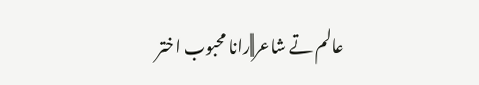عالم تے شاعر||رانا محبوب اختر